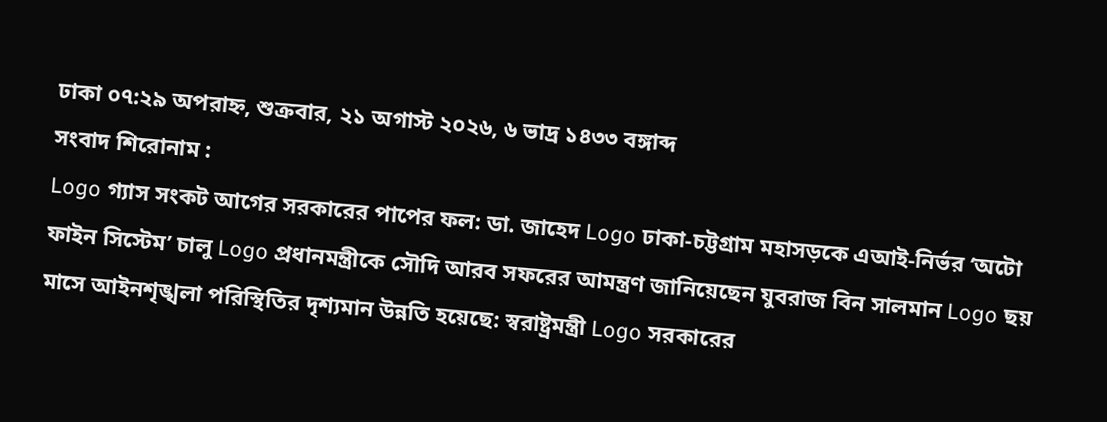ঢাকা ০৭:২৯ অপরাহ্ন, শুক্রবার, ২১ অগাস্ট ২০২৬, ৬ ভাদ্র ১৪৩৩ বঙ্গাব্দ
সংবাদ শিরোনাম :
Logo গ্যাস সংকট আগের সরকারের পাপের ফল: ডা. জাহেদ Logo ঢাকা-চট্টগ্রাম মহাসড়কে এআই-নির্ভর ‘অটো ফাইন সিস্টেম’ চালু Logo প্রধানমন্ত্রীকে সৌদি আরব সফরের আমন্ত্রণ জানিয়েছেন যুবরাজ বিন সালমান Logo ছয় মাসে আইনশৃঙ্খলা পরিস্থিতির দৃশ্যমান উন্নতি হয়েছে: স্বরাষ্ট্রমন্ত্রী Logo সরকারের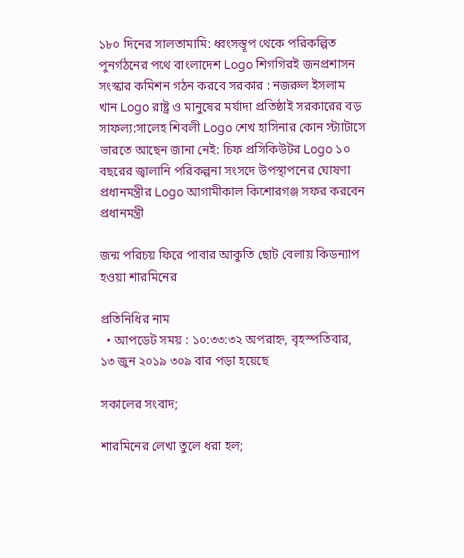১৮০ দিনের সালতামামি: ধ্বংসস্তূপ থেকে পরিকল্পিত পুনর্গঠনের পথে বাংলাদেশ Logo শিগগিরই জনপ্রশাসন সংস্কার কমিশন গঠন করবে সরকার : নজরুল ইসলাম খান Logo রাষ্ট্র ও মানুষের মর্যাদা প্রতিষ্ঠাই সরকারের বড় সাফল্য:সালেহ শিবলী Logo শেখ হাসিনার কোন স্ট্যাটাসে ভারতে আছেন জানা নেই: চিফ প্রসিকিউটর Logo ১০ বছরের জ্বালানি পরিকল্পনা সংসদে উপস্থাপনের ঘোষণা প্রধানমন্ত্রীর Logo আগামীকাল কিশোরগঞ্জ সফর করবেন প্রধানমন্ত্রী

জন্ম পরিচয় ফিরে পাবার আকুতি ছোট বেলায় কিডন্যাপ হওয়া শারমিনের

প্রতিনিধির নাম
  • আপডেট সময় : ১০:৩৩:৩২ অপরাহ্ন, বৃহস্পতিবার, ১৩ জুন ২০১৯ ৩০৯ বার পড়া হয়েছে

সকালের সংবাদ;

শারমিনের লেখা তুলে ধরা হল;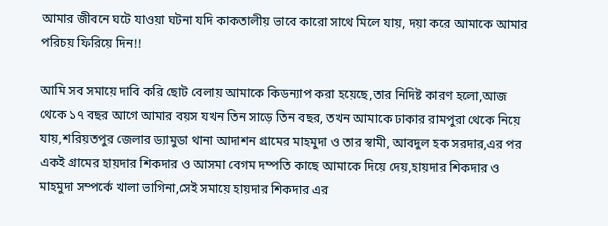আমার জীবনে ঘটে যাওয়া ঘটনা যদি কাকতালীয় ভাবে কারো সাথে মিলে যায়, দয়া করে আমাকে আমার পরিচয় ফিরিয়ে দিন!!

আমি সব সমায়ে দাবি করি ছোট বেলায় আমাকে কিডন্যাপ করা হয়েছে,তার নিদিষ্ট কারণ হলো,আজ থেকে ১৭ বছর আগে আমার বয়স যখন তিন সাড়ে তিন বছর, তখন আমাকে ঢাকার রামপুরা থেকে নিয়ে যায়,শরিয়তপুর জেলার ড্যামুডা থানা আদাশন গ্রামের মাহমুদা ও তার স্বামী, আবদুল হক সরদার,এর পর একই গ্রামের হায়দার শিকদার ও আসমা বেগম দম্পতি কাছে আমাকে দিয়ে দেয়,হায়দার শিকদার ও মাহমুদা সম্পর্কে খালা ভাগিনা,সেই সমায়ে হায়দার শিকদার এর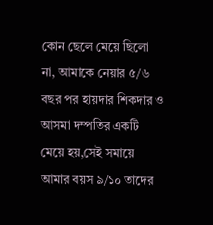কোন ছেলে মেয়ে ছিলো না, আমাকে নেয়ার ৫/৬ বছর পর হায়দার শিকদার ও আসমা দম্পতির একটি মেয়ে হয়,সেই সমায়ে আমার বয়স ৯/১০ তাদের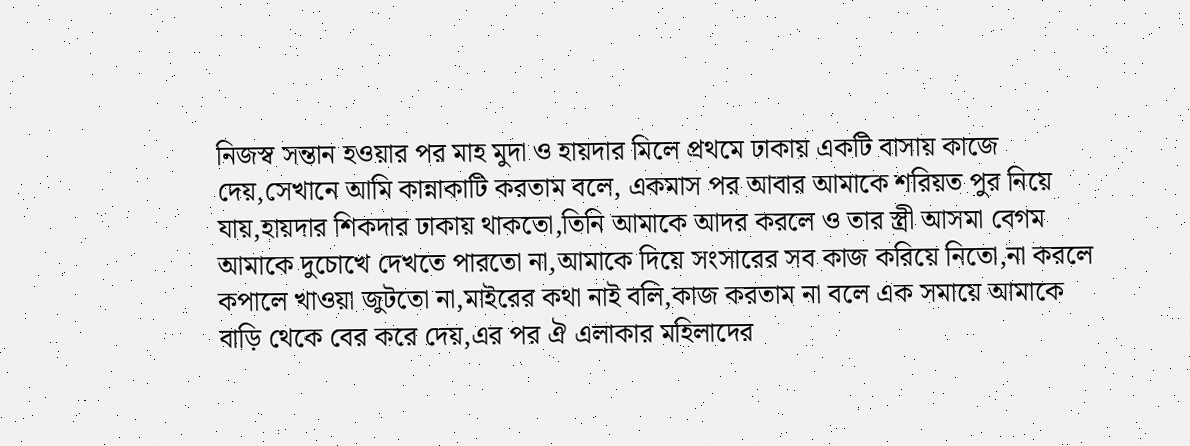নিজস্ব সন্তান হওয়ার পর মাহ মুদা ও হায়দার মিলে প্রথমে ঢাকায় একটি বাসায় কাজে দেয়,সেখানে আমি কান্নাকাটি করতাম বলে, একমাস পর আবার আমাকে শরিয়ত পুর নিয়ে যায়,হায়দার শিকদার ঢাকায় থাকতো,তিনি আমাকে আদর করলে ও তার স্ত্রী আসমা বেগম আমাকে দুচোখে দেখতে পারতো না,আমাকে দিয়ে সংসারের সব কাজ করিয়ে নিতো,না করলে কপালে খাওয়া জুটতো না,মাইরের কথা নাই বলি,কাজ করতাম না বলে এক সমায়ে আমাকে বাড়ি থেকে বের করে দেয়,এর পর ঐ এলাকার মহিলাদের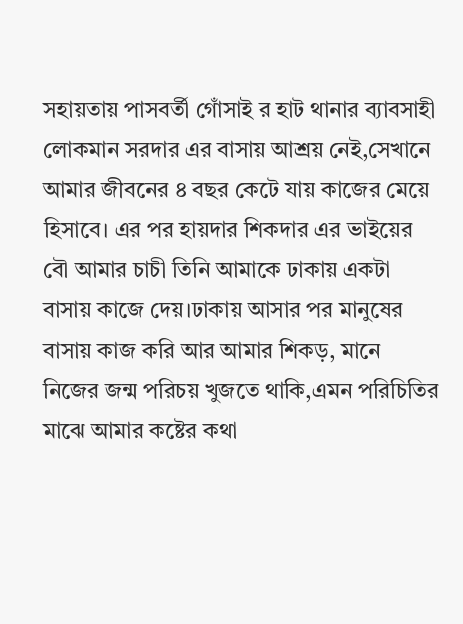সহায়তায় পাসবর্তী গোঁসাই র হাট থানার ব্যাবসাহী লোকমান সরদার এর বাসায় আশ্রয় নেই,সেখানে আমার জীবনের ৪ বছর কেটে যায় কাজের মেয়ে হিসাবে। এর পর হায়দার শিকদার এর ভাইয়ের বৌ আমার চাচী তিনি আমাকে ঢাকায় একটা বাসায় কাজে দেয়।ঢাকায় আসার পর মানুষের বাসায় কাজ করি আর আমার শিকড়, মানে নিজের জন্ম পরিচয় খুজতে থাকি,এমন পরিচিতির মাঝে আমার কষ্টের কথা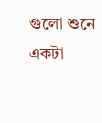গুলো শুনে একটা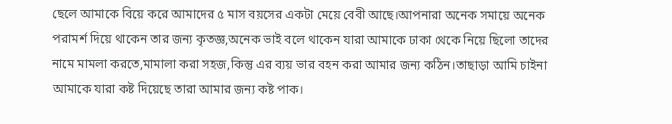ছেলে আমাকে বিয়ে করে আমাদের ৫ মাস বয়সের একটা মেয়ে বেবী আছে।আপনারা অনেক সমায়ে অনেক পরামর্শ দিয়ে থাকেন তার জন্য কৃতজ্ঞ,অনেক ভাই বলে থাকেন যারা আমাকে ঢাকা থেকে নিয়ে ছিলো তাদের নামে মামলা করতে,মামালা করা সহজ,কিন্তু এর ব্যয় ভার বহন করা আমার জন্য কঠিন।তাছাড়া আমি চাইনা আমাকে যারা কষ্ট দিয়েছে তারা আমার জন্য কষ্ট পাক।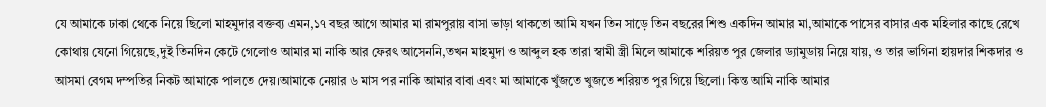যে আমাকে ঢাকা থেকে নিয়ে ছিলো মাহমুদার বক্তব্য এমন,১৭ বছর আগে আমার মা রামপুরায় বাসা ভাড়া থাকতো আমি যখন তিন সাড়ে তিন বছরের শিশু একদিন আমার মা,আমাকে পাসের বাসার এক মহিলার কাছে রেখে কোথায় যেনো গিয়েছে,দুই তিনদিন কেটে গেলোও আমার মা নাকি আর ফেরৎ আসেননি,তখন মাহমুদা ও আব্দুল হক তারা স্বামী স্ত্রী মিলে আমাকে শরিয়ত পুর জেলার ড্যামুডায় নিয়ে যায়, ও তার ভাগিনা হায়দার শিকদার ও আসমা বেগম দম্পতির নিকট আমাকে পালতে দেয়।আমাকে নেয়ার ৬ মাস পর নাকি আমার বাবা এবং মা আমাকে খুঁজতে খুজতে শরিয়ত পুর গিয়ে ছিলো। কিন্ত আমি নাকি আমার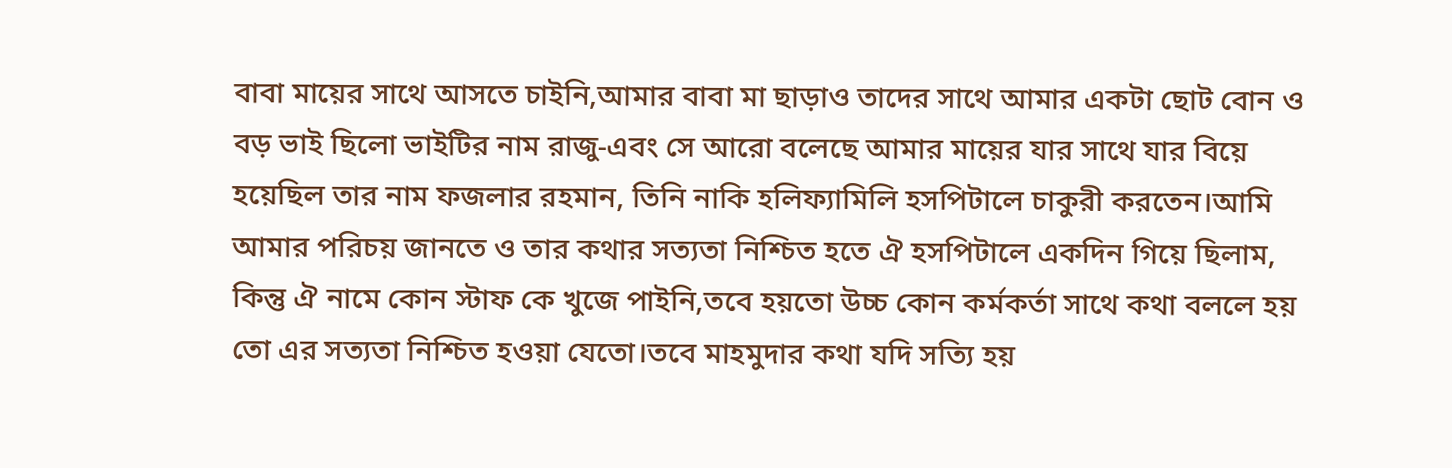বাবা মায়ের সাথে আসতে চাইনি,আমার বাবা মা ছাড়াও তাদের সাথে আমার একটা ছোট বোন ও বড় ভাই ছিলো ভাইটির নাম রাজু-এবং সে আরো বলেছে আমার মায়ের যার সাথে যার বিয়ে হয়েছিল তার নাম ফজলার রহমান, তিনি নাকি হলিফ্যামিলি হসপিটালে চাকুরী করতেন।আমি আমার পরিচয় জানতে ও তার কথার সত্যতা নিশ্চিত হতে ঐ হসপিটালে একদিন গিয়ে ছিলাম, কিন্তু ঐ নামে কোন স্টাফ কে খুজে পাইনি,তবে হয়তো উচ্চ কোন কর্মকর্তা সাথে কথা বললে হয় তো এর সত্যতা নিশ্চিত হওয়া যেতো।তবে মাহমুদার কথা যদি সত্যি হয়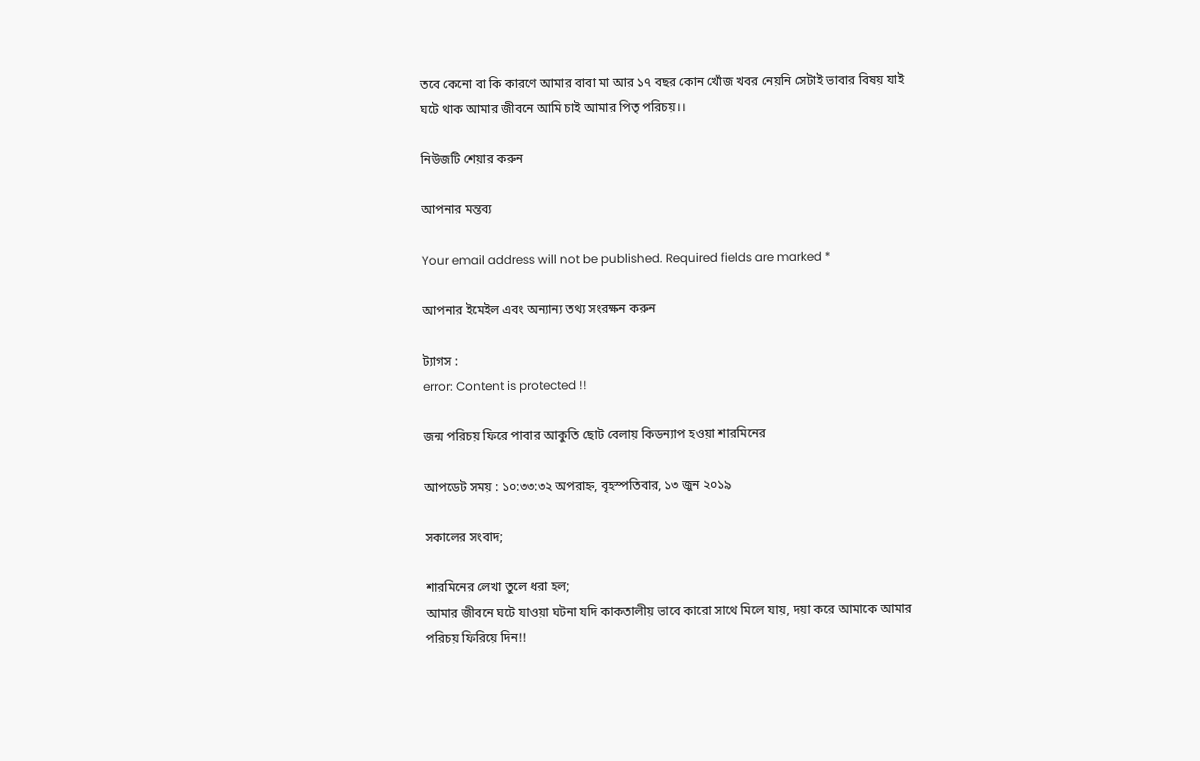তবে কেনো বা কি কারণে আমার বাবা মা আর ১৭ বছর কোন খোঁজ খবর নেয়নি সেটাই ভাবার বিষয় যাই ঘটে থাক আমার জীবনে আমি চাই আমার পিতৃ পরিচয়।।

নিউজটি শেয়ার করুন

আপনার মন্তব্য

Your email address will not be published. Required fields are marked *

আপনার ইমেইল এবং অন্যান্য তথ্য সংরক্ষন করুন

ট্যাগস :
error: Content is protected !!

জন্ম পরিচয় ফিরে পাবার আকুতি ছোট বেলায় কিডন্যাপ হওয়া শারমিনের

আপডেট সময় : ১০:৩৩:৩২ অপরাহ্ন, বৃহস্পতিবার, ১৩ জুন ২০১৯

সকালের সংবাদ;

শারমিনের লেখা তুলে ধরা হল;
আমার জীবনে ঘটে যাওয়া ঘটনা যদি কাকতালীয় ভাবে কারো সাথে মিলে যায়, দয়া করে আমাকে আমার পরিচয় ফিরিয়ে দিন!!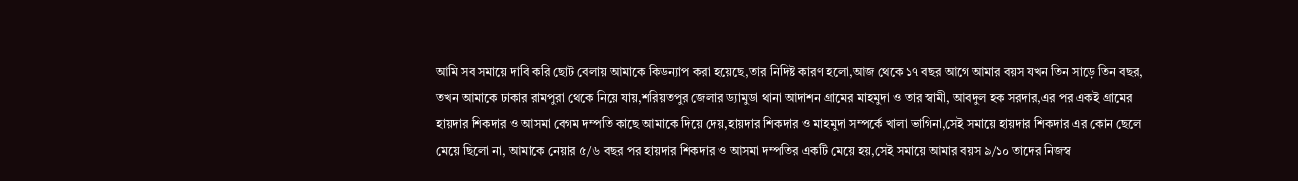আমি সব সমায়ে দাবি করি ছোট বেলায় আমাকে কিডন্যাপ করা হয়েছে,তার নিদিষ্ট কারণ হলো,আজ থেকে ১৭ বছর আগে আমার বয়স যখন তিন সাড়ে তিন বছর, তখন আমাকে ঢাকার রামপুরা থেকে নিয়ে যায়,শরিয়তপুর জেলার ড্যামুডা থানা আদাশন গ্রামের মাহমুদা ও তার স্বামী, আবদুল হক সরদার,এর পর একই গ্রামের হায়দার শিকদার ও আসমা বেগম দম্পতি কাছে আমাকে দিয়ে দেয়,হায়দার শিকদার ও মাহমুদা সম্পর্কে খালা ভাগিনা,সেই সমায়ে হায়দার শিকদার এর কোন ছেলে মেয়ে ছিলো না, আমাকে নেয়ার ৫/৬ বছর পর হায়দার শিকদার ও আসমা দম্পতির একটি মেয়ে হয়,সেই সমায়ে আমার বয়স ৯/১০ তাদের নিজস্ব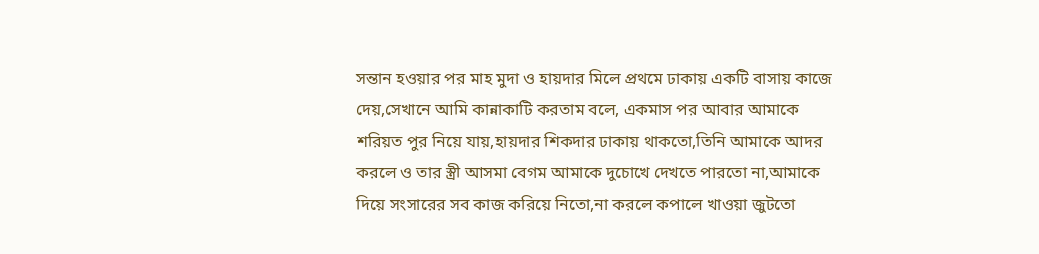সন্তান হওয়ার পর মাহ মুদা ও হায়দার মিলে প্রথমে ঢাকায় একটি বাসায় কাজে দেয়,সেখানে আমি কান্নাকাটি করতাম বলে, একমাস পর আবার আমাকে শরিয়ত পুর নিয়ে যায়,হায়দার শিকদার ঢাকায় থাকতো,তিনি আমাকে আদর করলে ও তার স্ত্রী আসমা বেগম আমাকে দুচোখে দেখতে পারতো না,আমাকে দিয়ে সংসারের সব কাজ করিয়ে নিতো,না করলে কপালে খাওয়া জুটতো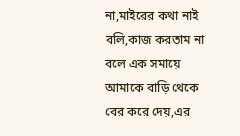না,মাইরের কথা নাই বলি,কাজ করতাম না বলে এক সমায়ে আমাকে বাড়ি থেকে বের করে দেয়,এর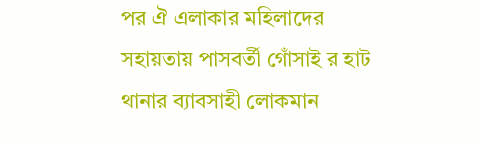পর ঐ এলাকার মহিলাদের সহায়তায় পাসবর্তী গোঁসাই র হাট থানার ব্যাবসাহী লোকমান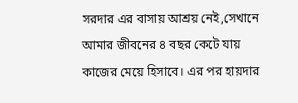সরদার এর বাসায় আশ্রয় নেই,সেখানে আমার জীবনের ৪ বছর কেটে যায় কাজের মেয়ে হিসাবে। এর পর হায়দার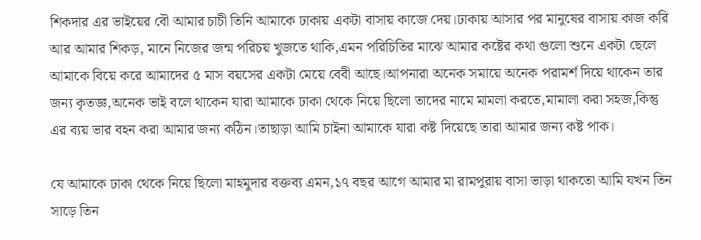শিকদার এর ভাইয়ের বৌ আমার চাচী তিনি আমাকে ঢাকায় একটা বাসায় কাজে দেয়।ঢাকায় আসার পর মানুষের বাসায় কাজ করি আর আমার শিকড়, মানে নিজের জন্ম পরিচয় খুজতে থাকি,এমন পরিচিতির মাঝে আমার কষ্টের কথা গুলো শুনে একটা ছেলে আমাকে বিয়ে করে আমাদের ৫ মাস বয়সের একটা মেয়ে বেবী আছে।আপনারা অনেক সমায়ে অনেক পরামর্শ দিয়ে থাকেন তার জন্য কৃতজ্ঞ,অনেক ভাই বলে থাকেন যারা আমাকে ঢাকা থেকে নিয়ে ছিলো তাদের নামে মামলা করতে,মামালা করা সহজ,কিন্তু এর ব্যয় ভার বহন করা আমার জন্য কঠিন।তাছাড়া আমি চাইনা আমাকে যারা কষ্ট দিয়েছে তারা আমার জন্য কষ্ট পাক।

যে আমাকে ঢাকা থেকে নিয়ে ছিলো মাহমুদার বক্তব্য এমন,১৭ বছর আগে আমার মা রামপুরায় বাসা ভাড়া থাকতো আমি যখন তিন সাড়ে তিন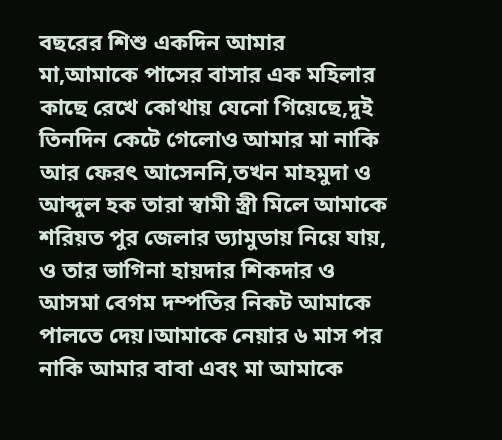বছরের শিশু একদিন আমার মা,আমাকে পাসের বাসার এক মহিলার কাছে রেখে কোথায় যেনো গিয়েছে,দুই তিনদিন কেটে গেলোও আমার মা নাকি আর ফেরৎ আসেননি,তখন মাহমুদা ও আব্দুল হক তারা স্বামী স্ত্রী মিলে আমাকে শরিয়ত পুর জেলার ড্যামুডায় নিয়ে যায়, ও তার ভাগিনা হায়দার শিকদার ও আসমা বেগম দম্পতির নিকট আমাকে পালতে দেয়।আমাকে নেয়ার ৬ মাস পর নাকি আমার বাবা এবং মা আমাকে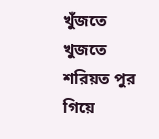খুঁজতে খুজতে শরিয়ত পুর গিয়ে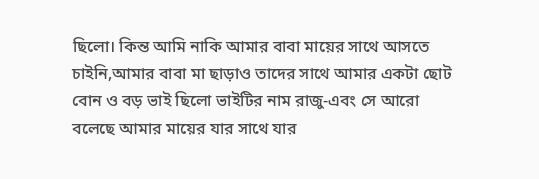ছিলো। কিন্ত আমি নাকি আমার বাবা মায়ের সাথে আসতে চাইনি,আমার বাবা মা ছাড়াও তাদের সাথে আমার একটা ছোট বোন ও বড় ভাই ছিলো ভাইটির নাম রাজু-এবং সে আরো বলেছে আমার মায়ের যার সাথে যার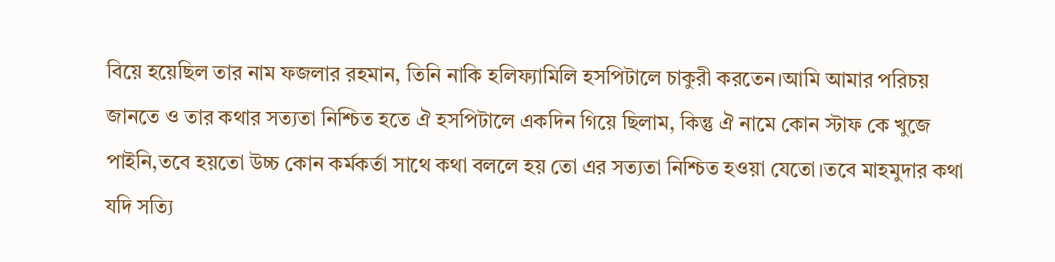বিয়ে হয়েছিল তার নাম ফজলার রহমান, তিনি নাকি হলিফ্যামিলি হসপিটালে চাকুরী করতেন।আমি আমার পরিচয় জানতে ও তার কথার সত্যতা নিশ্চিত হতে ঐ হসপিটালে একদিন গিয়ে ছিলাম, কিন্তু ঐ নামে কোন স্টাফ কে খুজে পাইনি,তবে হয়তো উচ্চ কোন কর্মকর্তা সাথে কথা বললে হয় তো এর সত্যতা নিশ্চিত হওয়া যেতো।তবে মাহমুদার কথা যদি সত্যি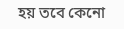হয় তবে কেনো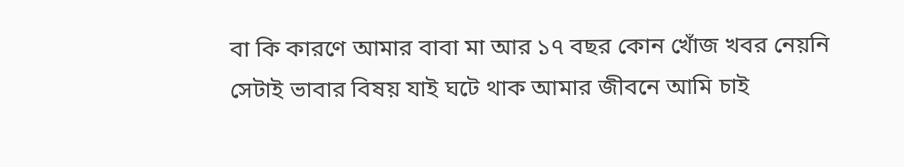বা কি কারণে আমার বাবা মা আর ১৭ বছর কোন খোঁজ খবর নেয়নি সেটাই ভাবার বিষয় যাই ঘটে থাক আমার জীবনে আমি চাই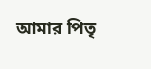আমার পিতৃ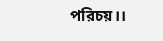পরিচয়।।